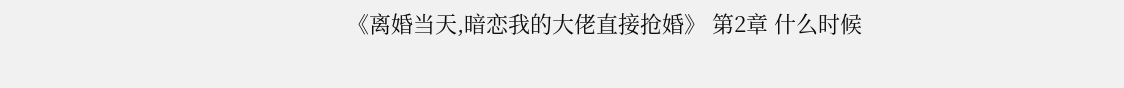《离婚当天,暗恋我的大佬直接抢婚》 第2章 什么时候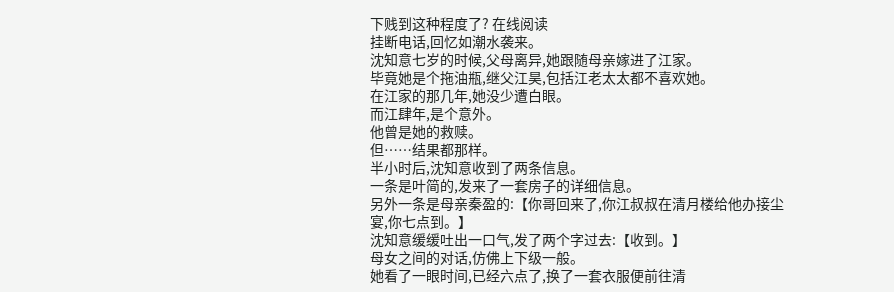下贱到这种程度了? 在线阅读
挂断电话,回忆如潮水袭来。
沈知意七岁的时候,父母离异,她跟随母亲嫁进了江家。
毕竟她是个拖油瓶,继父江昊,包括江老太太都不喜欢她。
在江家的那几年,她没少遭白眼。
而江肆年,是个意外。
他曾是她的救赎。
但……结果都那样。
半小时后,沈知意收到了两条信息。
一条是叶简的,发来了一套房子的详细信息。
另外一条是母亲秦盈的:【你哥回来了,你江叔叔在清月楼给他办接尘宴,你七点到。】
沈知意缓缓吐出一口气,发了两个字过去:【收到。】
母女之间的对话,仿佛上下级一般。
她看了一眼时间,已经六点了,换了一套衣服便前往清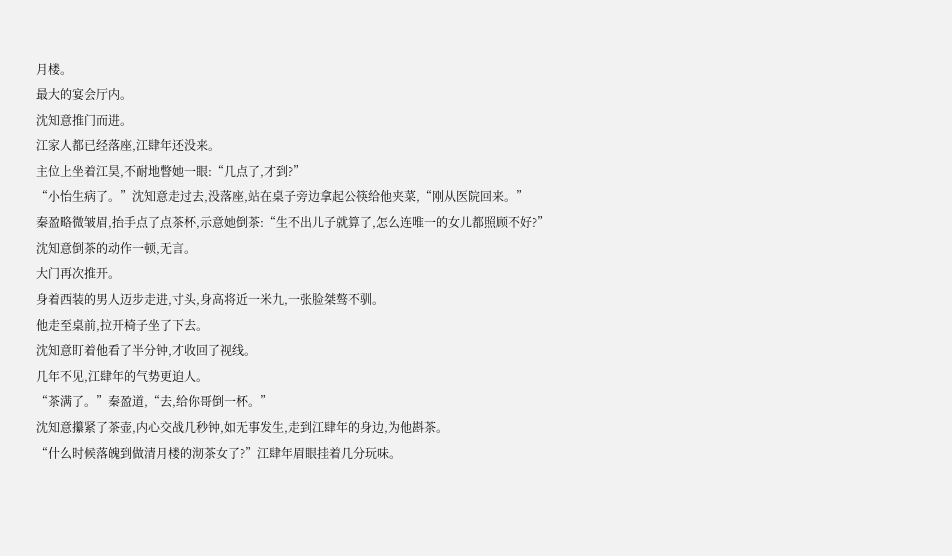月楼。
最大的宴会厅内。
沈知意推门而进。
江家人都已经落座,江肆年还没来。
主位上坐着江昊,不耐地瞥她一眼:“几点了,才到?”
“小怡生病了。”沈知意走过去,没落座,站在桌子旁边拿起公筷给他夹菜,“刚从医院回来。”
秦盈略微皱眉,抬手点了点茶杯,示意她倒茶:“生不出儿子就算了,怎么连唯一的女儿都照顾不好?”
沈知意倒茶的动作一顿,无言。
大门再次推开。
身着西装的男人迈步走进,寸头,身高将近一米九,一张脸桀骜不驯。
他走至桌前,拉开椅子坐了下去。
沈知意盯着他看了半分钟,才收回了视线。
几年不见,江肆年的气势更迫人。
“茶满了。”秦盈道,“去,给你哥倒一杯。”
沈知意攥紧了茶壶,内心交战几秒钟,如无事发生,走到江肆年的身边,为他斟茶。
“什么时候落魄到做清月楼的沏茶女了?”江肆年眉眼挂着几分玩味。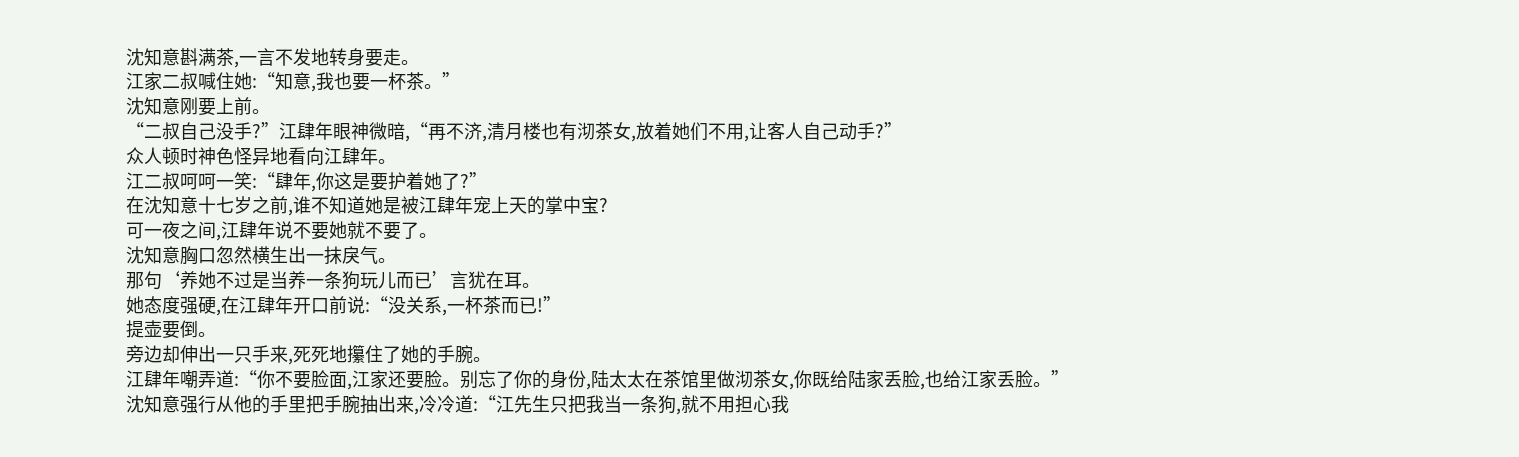沈知意斟满茶,一言不发地转身要走。
江家二叔喊住她:“知意,我也要一杯茶。”
沈知意刚要上前。
“二叔自己没手?”江肆年眼神微暗,“再不济,清月楼也有沏茶女,放着她们不用,让客人自己动手?”
众人顿时神色怪异地看向江肆年。
江二叔呵呵一笑:“肆年,你这是要护着她了?”
在沈知意十七岁之前,谁不知道她是被江肆年宠上天的掌中宝?
可一夜之间,江肆年说不要她就不要了。
沈知意胸口忽然横生出一抹戾气。
那句‘养她不过是当养一条狗玩儿而已’言犹在耳。
她态度强硬,在江肆年开口前说:“没关系,一杯茶而已!”
提壶要倒。
旁边却伸出一只手来,死死地攥住了她的手腕。
江肆年嘲弄道:“你不要脸面,江家还要脸。别忘了你的身份,陆太太在茶馆里做沏茶女,你既给陆家丢脸,也给江家丢脸。”
沈知意强行从他的手里把手腕抽出来,冷冷道:“江先生只把我当一条狗,就不用担心我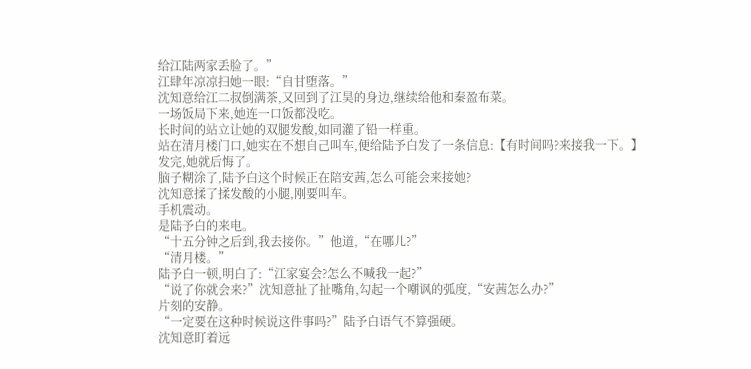给江陆两家丢脸了。”
江肆年凉凉扫她一眼:“自甘堕落。”
沈知意给江二叔倒满茶,又回到了江昊的身边,继续给他和秦盈布菜。
一场饭局下来,她连一口饭都没吃。
长时间的站立让她的双腿发酸,如同灌了铅一样重。
站在清月楼门口,她实在不想自己叫车,便给陆予白发了一条信息:【有时间吗?来接我一下。】
发完,她就后悔了。
脑子糊涂了,陆予白这个时候正在陪安茜,怎么可能会来接她?
沈知意揉了揉发酸的小腿,刚要叫车。
手机震动。
是陆予白的来电。
“十五分钟之后到,我去接你。”他道,“在哪儿?”
“清月楼。”
陆予白一顿,明白了:“江家宴会?怎么不喊我一起?”
“说了你就会来?”沈知意扯了扯嘴角,勾起一个嘲讽的弧度,“安茜怎么办?”
片刻的安静。
“一定要在这种时候说这件事吗?”陆予白语气不算强硬。
沈知意盯着远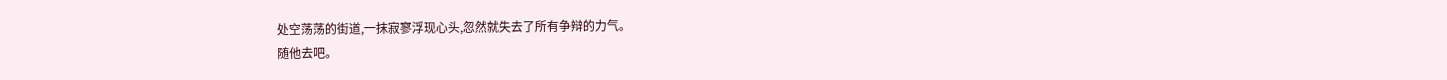处空荡荡的街道,一抹寂寥浮现心头,忽然就失去了所有争辩的力气。
随他去吧。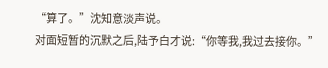“算了。”沈知意淡声说。
对面短暂的沉默之后,陆予白才说:“你等我,我过去接你。”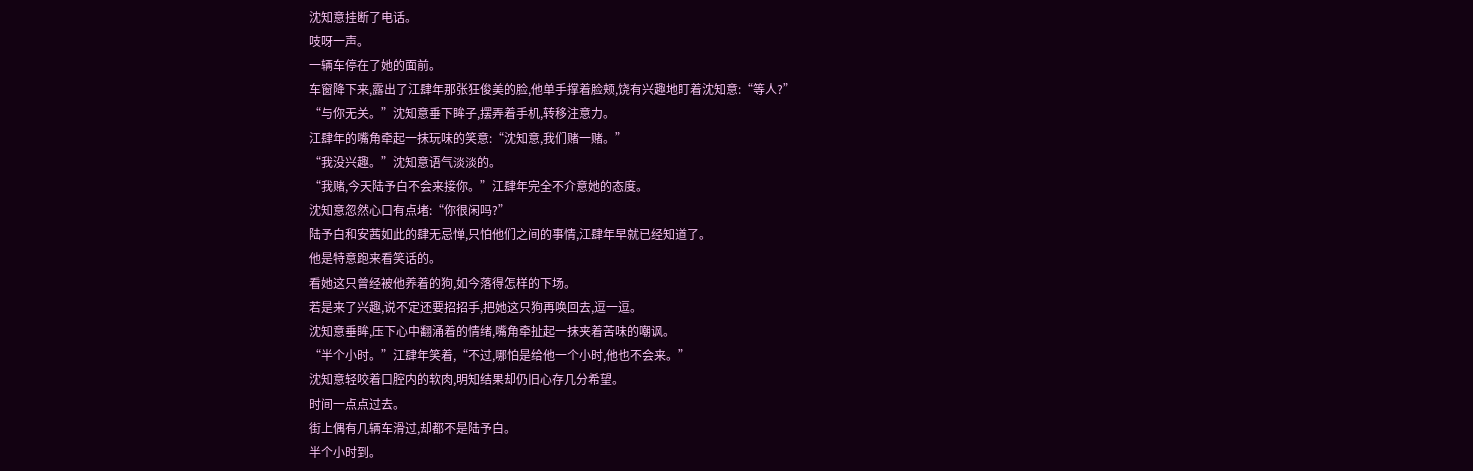沈知意挂断了电话。
吱呀一声。
一辆车停在了她的面前。
车窗降下来,露出了江肆年那张狂俊美的脸,他单手撑着脸颊,饶有兴趣地盯着沈知意:“等人?”
“与你无关。”沈知意垂下眸子,摆弄着手机,转移注意力。
江肆年的嘴角牵起一抹玩味的笑意:“沈知意,我们赌一赌。”
“我没兴趣。”沈知意语气淡淡的。
“我赌,今天陆予白不会来接你。”江肆年完全不介意她的态度。
沈知意忽然心口有点堵:“你很闲吗?”
陆予白和安茜如此的肆无忌惮,只怕他们之间的事情,江肆年早就已经知道了。
他是特意跑来看笑话的。
看她这只曾经被他养着的狗,如今落得怎样的下场。
若是来了兴趣,说不定还要招招手,把她这只狗再唤回去,逗一逗。
沈知意垂眸,压下心中翻涌着的情绪,嘴角牵扯起一抹夹着苦味的嘲讽。
“半个小时。”江肆年笑着,“不过,哪怕是给他一个小时,他也不会来。”
沈知意轻咬着口腔内的软肉,明知结果却仍旧心存几分希望。
时间一点点过去。
街上偶有几辆车滑过,却都不是陆予白。
半个小时到。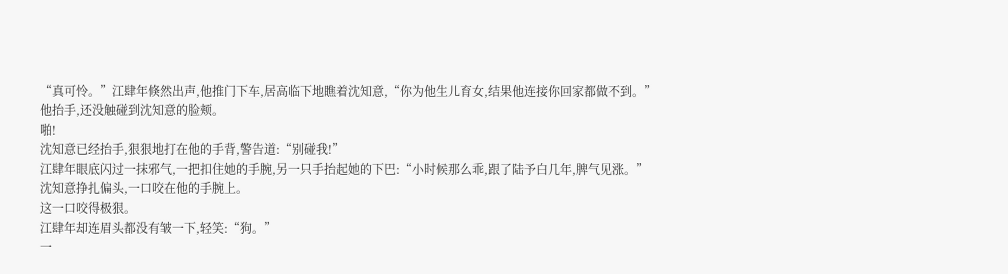“真可怜。”江肆年倏然出声,他推门下车,居高临下地瞧着沈知意,“你为他生儿育女,结果他连接你回家都做不到。”
他抬手,还没触碰到沈知意的脸颊。
啪!
沈知意已经抬手,狠狠地打在他的手背,警告道:“别碰我!”
江肆年眼底闪过一抹邪气,一把扣住她的手腕,另一只手抬起她的下巴:“小时候那么乖,跟了陆予白几年,脾气见涨。”
沈知意挣扎偏头,一口咬在他的手腕上。
这一口咬得极狠。
江肆年却连眉头都没有皱一下,轻笑:“狗。”
一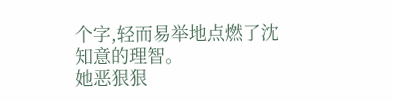个字,轻而易举地点燃了沈知意的理智。
她恶狠狠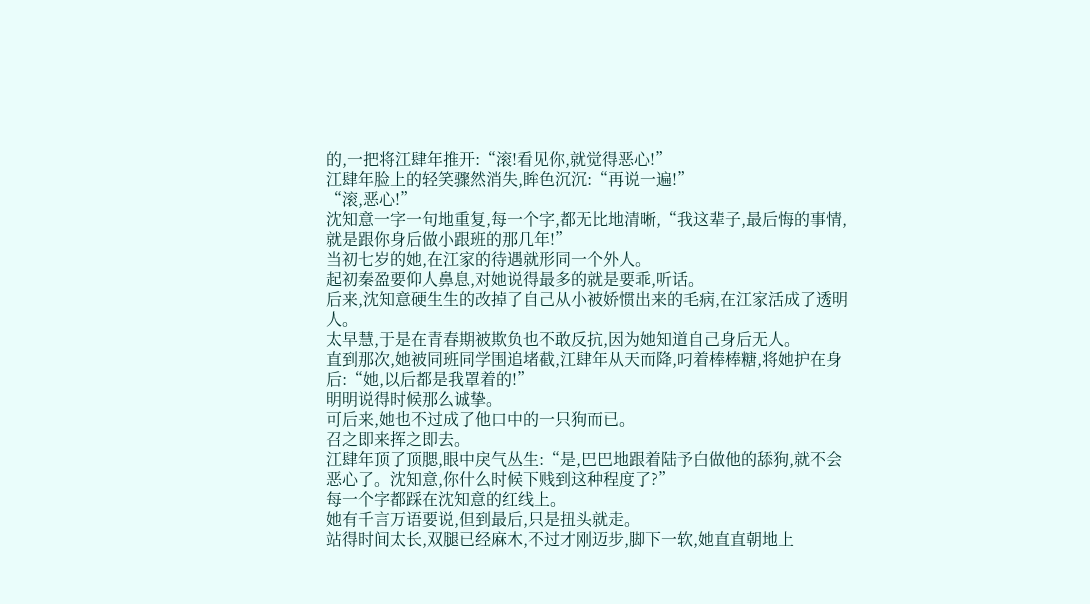的,一把将江肆年推开:“滚!看见你,就觉得恶心!”
江肆年脸上的轻笑骤然消失,眸色沉沉:“再说一遍!”
“滚,恶心!”
沈知意一字一句地重复,每一个字,都无比地清晰,“我这辈子,最后悔的事情,就是跟你身后做小跟班的那几年!”
当初七岁的她,在江家的待遇就形同一个外人。
起初秦盈要仰人鼻息,对她说得最多的就是要乖,听话。
后来,沈知意硬生生的改掉了自己从小被娇惯出来的毛病,在江家活成了透明人。
太早慧,于是在青春期被欺负也不敢反抗,因为她知道自己身后无人。
直到那次,她被同班同学围追堵截,江肆年从天而降,叼着棒棒糖,将她护在身后:“她,以后都是我罩着的!”
明明说得时候那么诚挚。
可后来,她也不过成了他口中的一只狗而已。
召之即来挥之即去。
江肆年顶了顶腮,眼中戾气丛生:“是,巴巴地跟着陆予白做他的舔狗,就不会恶心了。沈知意,你什么时候下贱到这种程度了?”
每一个字都踩在沈知意的红线上。
她有千言万语要说,但到最后,只是扭头就走。
站得时间太长,双腿已经麻木,不过才刚迈步,脚下一软,她直直朝地上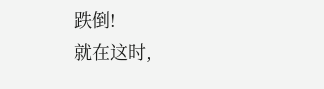跌倒!
就在这时,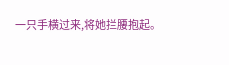一只手横过来,将她拦腰抱起。